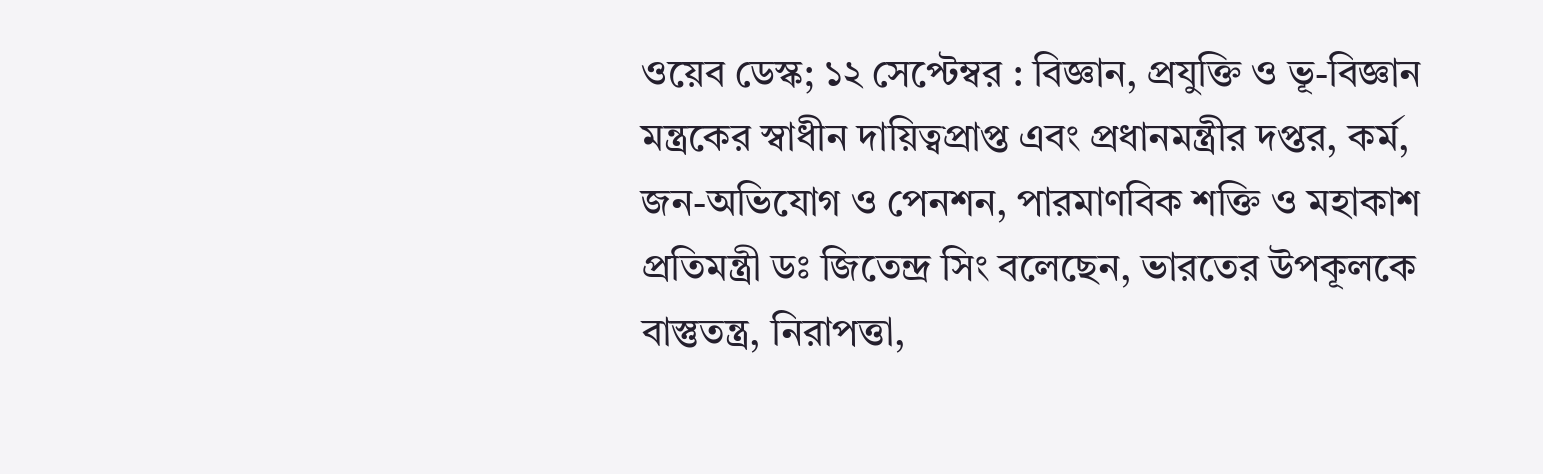ওয়েব ডেস্ক; ১২ সেপ্টেম্বর : বিজ্ঞান, প্রযুক্তি ও ভূ-বিজ্ঞান মন্ত্রকের স্বাধীন দায়িত্বপ্রাপ্ত এবং প্রধানমন্ত্রীর দপ্তর, কর্ম, জন-অভিযোগ ও পেনশন, পারমাণবিক শক্তি ও মহাকাশ প্রতিমন্ত্রী ডঃ জিতেন্দ্র সিং বলেছেন, ভারতের উপকূলকে বাস্তুতন্ত্র, নিরাপত্তা,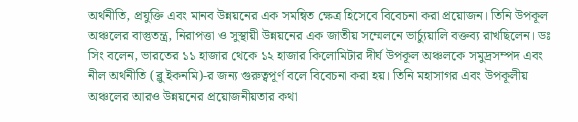অর্থনীতি, প্রযুক্তি এবং মানব উন্নয়নের এক সমন্বিত ক্ষেত্র হিসেবে বিবেচনা করা প্রয়োজন। তিনি উপকূল অঞ্চলের বাস্তুতন্ত্র, নিরাপত্তা ও সুস্থায়ী উন্নয়নের এক জাতীয় সম্মেলনে ভার্চ্যুয়ালি বক্তব্য রাখছিলেন। ডঃ সিং বলেন, ভারতের ১১ হাজার থেকে ১২ হাজার কিলোমিটার দীর্ঘ উপকূল অঞ্চলকে সমুদ্রসম্পদ এবং নীল অর্থনীতি (ব্লু ইকনমি)-র জন্য গুরুত্বপূর্ণ বলে বিবেচনা করা হয়। তিনি মহাসাগর এবং উপকূলীয় অঞ্চলের আরও উন্নয়নের প্রয়োজনীয়তার কথা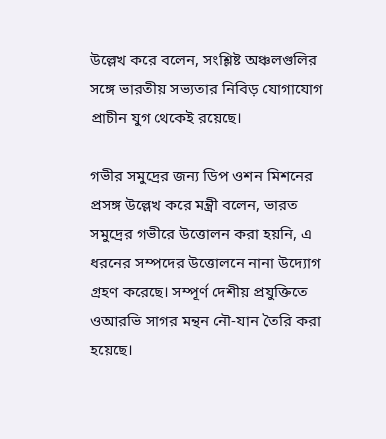উল্লেখ করে বলেন, সংশ্লিষ্ট অঞ্চলগুলির সঙ্গে ভারতীয় সভ্যতার নিবিড় যোগাযোগ প্রাচীন যুগ থেকেই রয়েছে।

গভীর সমুদ্রের জন্য ডিপ ওশন মিশনের প্রসঙ্গ উল্লেখ করে মন্ত্রী বলেন, ভারত সমুদ্রের গভীরে উত্তোলন করা হয়নি, এ ধরনের সম্পদের উত্তোলনে নানা উদ্যোগ গ্রহণ করেছে। সম্পূর্ণ দেশীয় প্রযুক্তিতে ওআরভি সাগর মন্থন নৌ-যান তৈরি করা হয়েছে।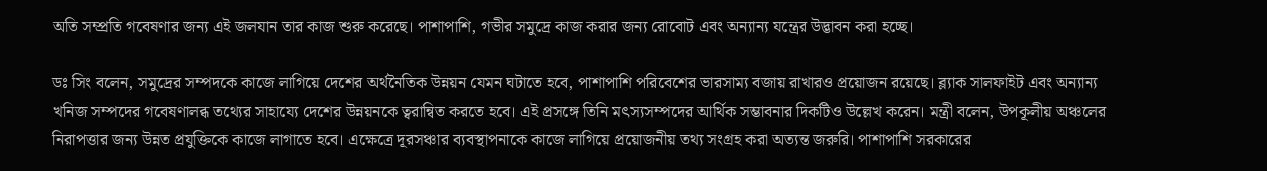অতি সম্প্রতি গবেষণার জন্য এই জলযান তার কাজ শুরু করেছে। পাশাপাশি, গভীর সমুদ্রে কাজ করার জন্য রোবোট এবং অন্যান্য যন্ত্রের উদ্ভাবন করা হচ্ছে।

ডঃ সিং বলেন, সমুদ্রের সম্পদকে কাজে লাগিয়ে দেশের অর্থনৈতিক উন্নয়ন যেমন ঘটাতে হবে, পাশাপাশি পরিবেশের ভারসাম্য বজায় রাখারও প্রয়োজন রয়েছে। ব্ল্যাক সালফাইট এবং অন্যান্য খনিজ সম্পদের গবেষণালব্ধ তথ্যের সাহায্যে দেশের উন্নয়নকে ত্বরান্বিত করতে হবে। এই প্রসঙ্গে তিনি মৎস্যসম্পদের আর্থিক সম্ভাবনার দিকটিও উল্লেখ করেন। মন্ত্রী বলেন, উপকূলীয় অঞ্চলের নিরাপত্তার জন্য উন্নত প্রযুক্তিকে কাজে লাগাতে হবে। এক্ষেত্রে দূরসঞ্চার ব্যবস্থাপনাকে কাজে লাগিয়ে প্রয়োজনীয় তথ্য সংগ্রহ করা অত্যন্ত জরুরি। পাশাপাশি সরকারের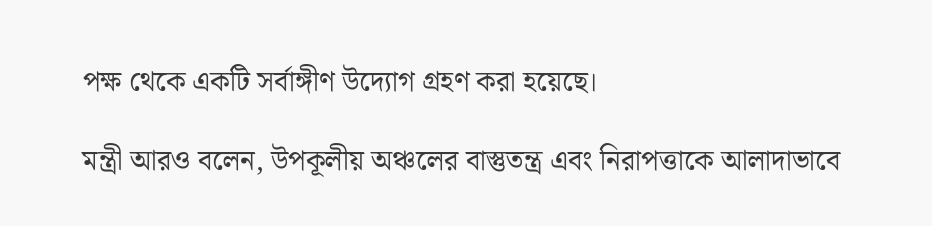পক্ষ থেকে একটি সর্বাঙ্গীণ উদ্যোগ গ্রহণ করা হয়েছে।

মন্ত্রী আরও বলেন, উপকূলীয় অঞ্চলের বাস্তুতন্ত্র এবং নিরাপত্তাকে আলাদাভাবে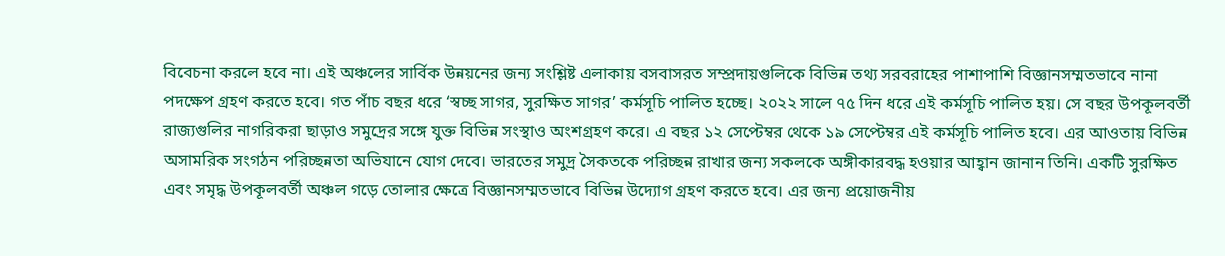বিবেচনা করলে হবে না। এই অঞ্চলের সার্বিক উন্নয়নের জন্য সংশ্লিষ্ট এলাকায় বসবাসরত সম্প্রদায়গুলিকে বিভিন্ন তথ্য সরবরাহের পাশাপাশি বিজ্ঞানসম্মতভাবে নানা পদক্ষেপ গ্রহণ করতে হবে। গত পাঁচ বছর ধরে ‘স্বচ্ছ সাগর, সুরক্ষিত সাগর’ কর্মসূচি পালিত হচ্ছে। ২০২২ সালে ৭৫ দিন ধরে এই কর্মসূচি পালিত হয়। সে বছর উপকূলবর্তী রাজ্যগুলির নাগরিকরা ছাড়াও সমুদ্রের সঙ্গে যুক্ত বিভিন্ন সংস্থাও অংশগ্রহণ করে। এ বছর ১২ সেপ্টেম্বর থেকে ১৯ সেপ্টেম্বর এই কর্মসূচি পালিত হবে। এর আওতায় বিভিন্ন অসামরিক সংগঠন পরিচ্ছন্নতা অভিযানে যোগ দেবে। ভারতের সমুদ্র সৈকতকে পরিচ্ছন্ন রাখার জন্য সকলকে অঙ্গীকারবদ্ধ হওয়ার আহ্বান জানান তিনি। একটি সুরক্ষিত এবং সমৃদ্ধ উপকূলবর্তী অঞ্চল গড়ে তোলার ক্ষেত্রে বিজ্ঞানসম্মতভাবে বিভিন্ন উদ্যোগ গ্রহণ করতে হবে। এর জন্য প্রয়োজনীয়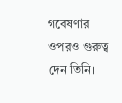গবেষণার ওপরও গুরুত্ব দেন তিনি।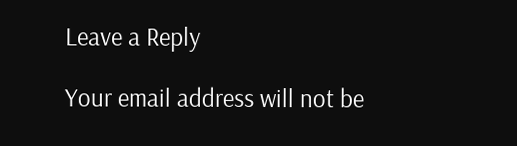Leave a Reply

Your email address will not be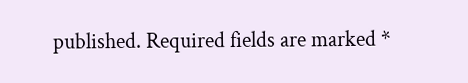published. Required fields are marked *